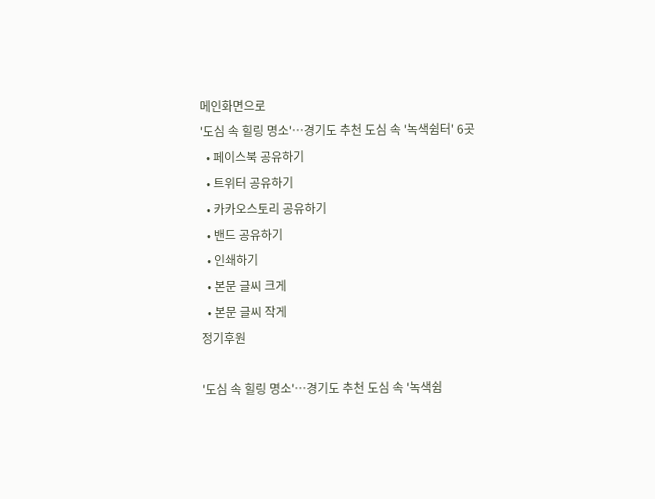메인화면으로
'도심 속 힐링 명소'…경기도 추천 도심 속 '녹색쉼터' 6곳
  • 페이스북 공유하기
  • 트위터 공유하기
  • 카카오스토리 공유하기
  • 밴드 공유하기
  • 인쇄하기
  • 본문 글씨 크게
  • 본문 글씨 작게
정기후원

'도심 속 힐링 명소'…경기도 추천 도심 속 '녹색쉼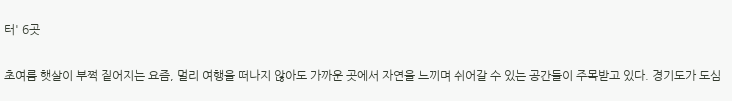터' 6곳

초여름 햇살이 부쩍 짙어지는 요즘, 멀리 여행을 떠나지 않아도 가까운 곳에서 자연을 느끼며 쉬어갈 수 있는 공간들이 주목받고 있다. 경기도가 도심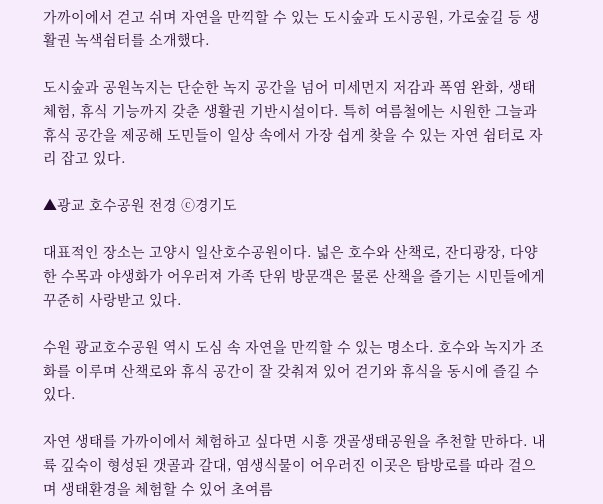가까이에서 걷고 쉬며 자연을 만끽할 수 있는 도시숲과 도시공원, 가로숲길 등 생활권 녹색쉼터를 소개했다.

도시숲과 공원녹지는 단순한 녹지 공간을 넘어 미세먼지 저감과 폭염 완화, 생태체험, 휴식 기능까지 갖춘 생활권 기반시설이다. 특히 여름철에는 시원한 그늘과 휴식 공간을 제공해 도민들이 일상 속에서 가장 쉽게 찾을 수 있는 자연 쉼터로 자리 잡고 있다.

▲광교 호수공원 전경 ⓒ경기도

대표적인 장소는 고양시 일산호수공원이다. 넓은 호수와 산책로, 잔디광장, 다양한 수목과 야생화가 어우러져 가족 단위 방문객은 물론 산책을 즐기는 시민들에게 꾸준히 사랑받고 있다.

수원 광교호수공원 역시 도심 속 자연을 만끽할 수 있는 명소다. 호수와 녹지가 조화를 이루며 산책로와 휴식 공간이 잘 갖춰져 있어 걷기와 휴식을 동시에 즐길 수 있다.

자연 생태를 가까이에서 체험하고 싶다면 시흥 갯골생태공원을 추천할 만하다. 내륙 깊숙이 형성된 갯골과 갈대, 염생식물이 어우러진 이곳은 탐방로를 따라 걸으며 생태환경을 체험할 수 있어 초여름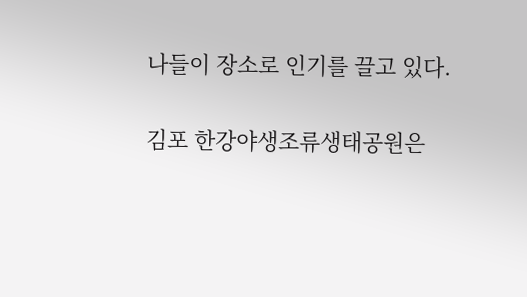나들이 장소로 인기를 끌고 있다.

김포 한강야생조류생태공원은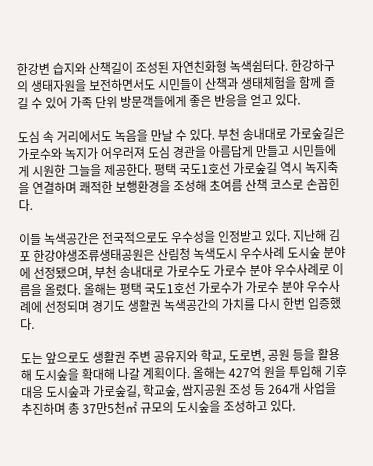한강변 습지와 산책길이 조성된 자연친화형 녹색쉼터다. 한강하구의 생태자원을 보전하면서도 시민들이 산책과 생태체험을 함께 즐길 수 있어 가족 단위 방문객들에게 좋은 반응을 얻고 있다.

도심 속 거리에서도 녹음을 만날 수 있다. 부천 송내대로 가로숲길은 가로수와 녹지가 어우러져 도심 경관을 아름답게 만들고 시민들에게 시원한 그늘을 제공한다. 평택 국도1호선 가로숲길 역시 녹지축을 연결하며 쾌적한 보행환경을 조성해 초여름 산책 코스로 손꼽힌다.

이들 녹색공간은 전국적으로도 우수성을 인정받고 있다. 지난해 김포 한강야생조류생태공원은 산림청 녹색도시 우수사례 도시숲 분야에 선정됐으며, 부천 송내대로 가로수도 가로수 분야 우수사례로 이름을 올렸다. 올해는 평택 국도1호선 가로수가 가로수 분야 우수사례에 선정되며 경기도 생활권 녹색공간의 가치를 다시 한번 입증했다.

도는 앞으로도 생활권 주변 공유지와 학교, 도로변, 공원 등을 활용해 도시숲을 확대해 나갈 계획이다. 올해는 427억 원을 투입해 기후대응 도시숲과 가로숲길, 학교숲, 쌈지공원 조성 등 264개 사업을 추진하며 총 37만5천㎡ 규모의 도시숲을 조성하고 있다.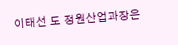이태선 도 정원산업과장은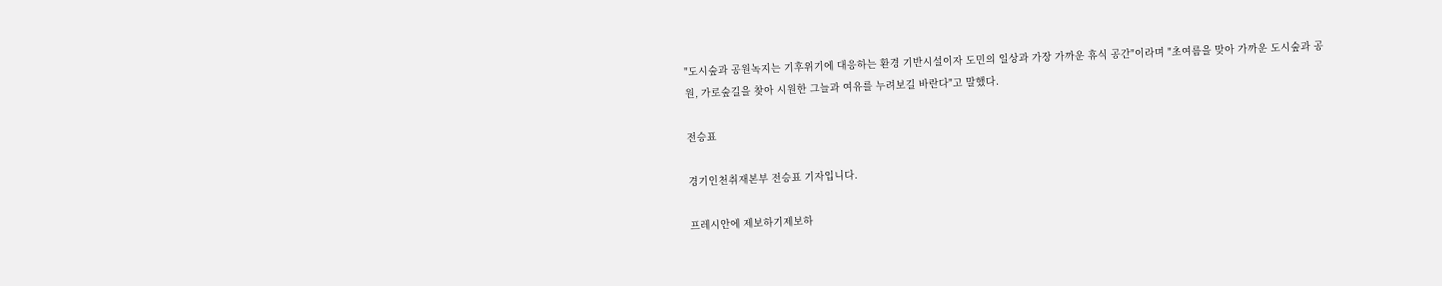"도시숲과 공원녹지는 기후위기에 대응하는 환경 기반시설이자 도민의 일상과 가장 가까운 휴식 공간"이라며 "초여름을 맞아 가까운 도시숲과 공원, 가로숲길을 찾아 시원한 그늘과 여유를 누려보길 바란다"고 말했다.

전승표

경기인천취재본부 전승표 기자입니다.

프레시안에 제보하기제보하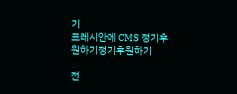기
프레시안에 CMS 정기후원하기정기후원하기

전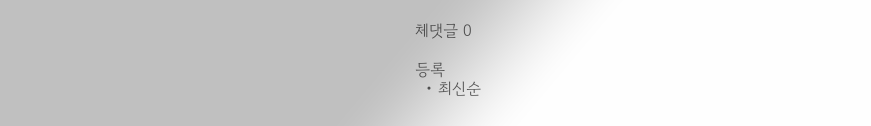체댓글 0

등록
  • 최신순